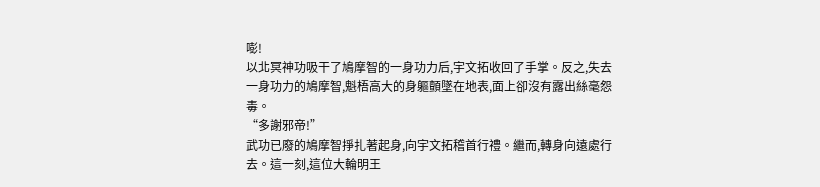嘭!
以北冥神功吸干了鳩摩智的一身功力后,宇文拓收回了手掌。反之,失去一身功力的鳩摩智,魁梧高大的身軀顫墜在地表,面上卻沒有露出絲毫怨毒。
“多謝邪帝!”
武功已廢的鳩摩智掙扎著起身,向宇文拓稽首行禮。繼而,轉身向遠處行去。這一刻,這位大輪明王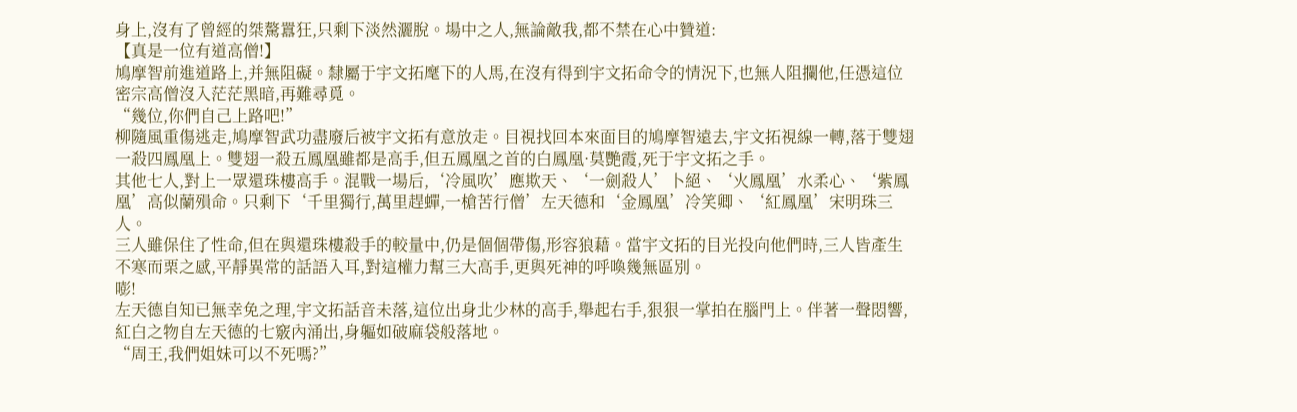身上,沒有了曾經的桀驁囂狂,只剩下淡然灑脫。場中之人,無論敵我,都不禁在心中贊道:
【真是一位有道高僧!】
鳩摩智前進道路上,并無阻礙。隸屬于宇文拓麾下的人馬,在沒有得到宇文拓命令的情況下,也無人阻攔他,任憑這位密宗高僧沒入茫茫黑暗,再難尋覓。
“幾位,你們自己上路吧!”
柳隨風重傷逃走,鳩摩智武功盡廢后被宇文拓有意放走。目視找回本來面目的鳩摩智遠去,宇文拓視線一轉,落于雙翅一殺四鳳凰上。雙翅一殺五鳳凰雖都是高手,但五鳳凰之首的白鳳凰·莫艷霞,死于宇文拓之手。
其他七人,對上一眾還珠樓高手。混戰一場后,‘冷風吹’應欺天、‘一劍殺人’卜絕、‘火鳳凰’水柔心、‘紫鳳凰’高似蘭殞命。只剩下‘千里獨行,萬里趕蟬,一槍苦行僧’左天德和‘金鳳凰’冷笑卿、‘紅鳳凰’宋明珠三人。
三人雖保住了性命,但在與還珠樓殺手的較量中,仍是個個帶傷,形容狼藉。當宇文拓的目光投向他們時,三人皆產生不寒而栗之感,平靜異常的話語入耳,對這權力幫三大高手,更與死神的呼喚幾無區別。
嘭!
左天德自知已無幸免之理,宇文拓話音未落,這位出身北少林的高手,舉起右手,狠狠一掌拍在腦門上。伴著一聲悶響,紅白之物自左天德的七竅內涌出,身軀如破麻袋般落地。
“周王,我們姐妹可以不死嗎?”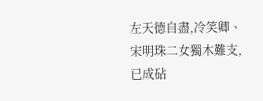左天德自盡,冷笑卿、宋明珠二女獨木難支,已成砧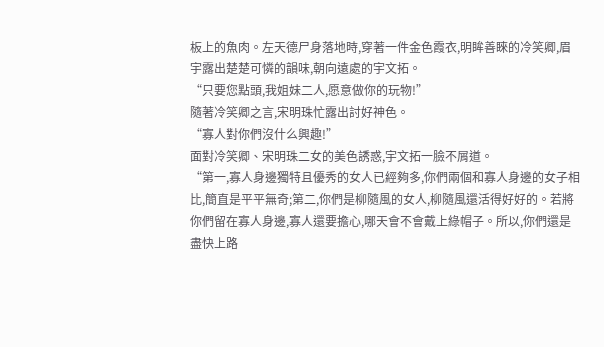板上的魚肉。左天德尸身落地時,穿著一件金色霞衣,明眸善睞的冷笑卿,眉宇露出楚楚可憐的韻味,朝向遠處的宇文拓。
“只要您點頭,我姐妹二人,愿意做你的玩物!”
隨著冷笑卿之言,宋明珠忙露出討好神色。
“寡人對你們沒什么興趣!”
面對冷笑卿、宋明珠二女的美色誘惑,宇文拓一臉不屑道。
“第一,寡人身邊獨特且優秀的女人已經夠多,你們兩個和寡人身邊的女子相比,簡直是平平無奇;第二,你們是柳隨風的女人,柳隨風還活得好好的。若將你們留在寡人身邊,寡人還要擔心,哪天會不會戴上綠帽子。所以,你們還是盡快上路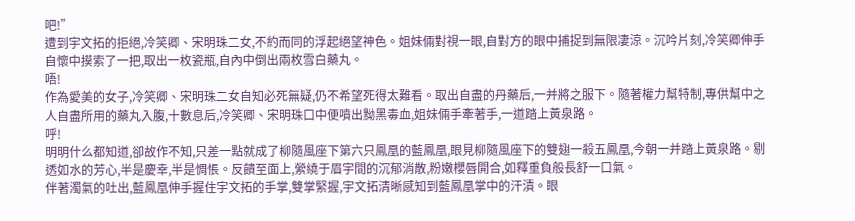吧!”
遭到宇文拓的拒絕,冷笑卿、宋明珠二女,不約而同的浮起絕望神色。姐妹倆對視一眼,自對方的眼中捕捉到無限凄涼。沉吟片刻,冷笑卿伸手自懷中摸索了一把,取出一枚瓷瓶,自內中倒出兩枚雪白藥丸。
唔!
作為愛美的女子,冷笑卿、宋明珠二女自知必死無疑,仍不希望死得太難看。取出自盡的丹藥后,一并將之服下。隨著權力幫特制,專供幫中之人自盡所用的藥丸入腹,十數息后,冷笑卿、宋明珠口中便噴出黝黑毒血,姐妹倆手牽著手,一道踏上黃泉路。
呼!
明明什么都知道,卻故作不知,只差一點就成了柳隨風座下第六只鳳凰的藍鳳凰,眼見柳隨風座下的雙翅一殺五鳳凰,今朝一并踏上黃泉路。剔透如水的芳心,半是慶幸,半是惆悵。反饋至面上,縈繞于眉宇間的沉郁消散,粉嫩櫻唇開合,如釋重負般長舒一口氣。
伴著濁氣的吐出,藍鳳凰伸手握住宇文拓的手掌,雙掌緊握,宇文拓清晰感知到藍鳳凰掌中的汗漬。眼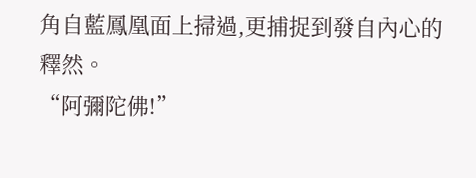角自藍鳳凰面上掃過,更捕捉到發自內心的釋然。
“阿彌陀佛!”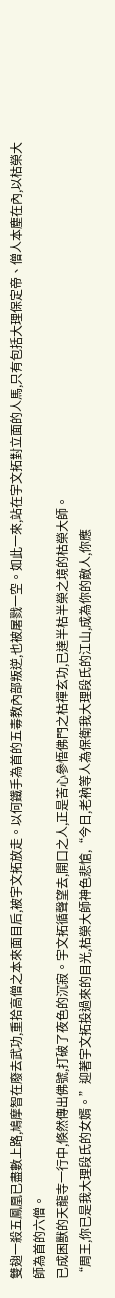雙翅一殺五鳳凰已盡數上路,鳩摩智在廢去武功,重拾高僧之本來面目后,被宇文拓放走。以何鐵手為首的五毒教內部叛逆,也被屠戮一空。如此一來,站在宇文拓對立面的人馬,只有包括大理保定帝、僧人本塵在內,以枯榮大師為首的六僧。
已成困獸的天龍寺一行中,倏然傳出佛號,打破了夜色的沉寂。宇文拓循聲望去,開口之人,正是苦心參悟佛門之枯禪玄功,已達半枯半榮之境的枯榮大師。
“周王,你已是我大理段氏的女婿。”迎著宇文拓投過來的目光,枯榮大師神色悲愴,“今日,老衲等人為保衛我大理段氏的江山,成為你的敵人,你應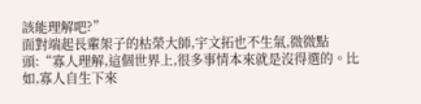該能理解吧?”
面對端起長輩架子的枯榮大師,宇文拓也不生氣,微微點頭:“寡人理解,這個世界上,很多事情本來就是沒得選的。比如,寡人自生下來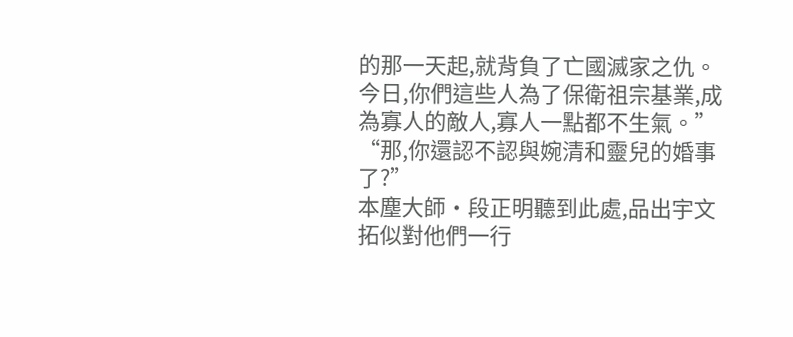的那一天起,就背負了亡國滅家之仇。今日,你們這些人為了保衛祖宗基業,成為寡人的敵人,寡人一點都不生氣。”
“那,你還認不認與婉清和靈兒的婚事了?”
本塵大師·段正明聽到此處,品出宇文拓似對他們一行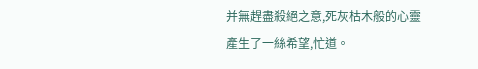并無趕盡殺絕之意,死灰枯木般的心靈產生了一絲希望,忙道。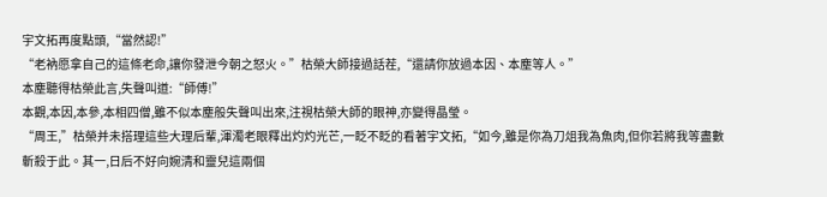宇文拓再度點頭,“當然認!”
“老衲愿拿自己的這條老命,讓你發泄今朝之怒火。”枯榮大師接過話茬,“還請你放過本因、本塵等人。”
本塵聽得枯榮此言,失聲叫道:“師傅!”
本觀,本因,本參,本相四僧,雖不似本塵般失聲叫出來,注視枯榮大師的眼神,亦變得晶瑩。
“周王,”枯榮并未搭理這些大理后輩,渾濁老眼釋出灼灼光芒,一眨不眨的看著宇文拓,“如今,雖是你為刀俎我為魚肉,但你若將我等盡數斬殺于此。其一,日后不好向婉清和靈兒這兩個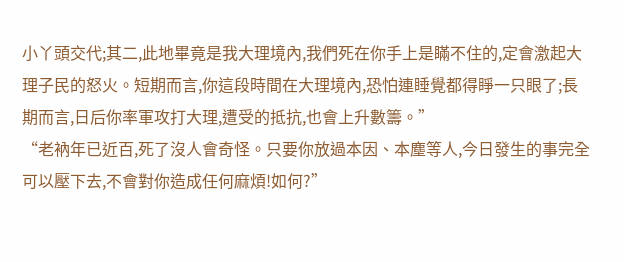小丫頭交代;其二,此地畢竟是我大理境內,我們死在你手上是瞞不住的,定會激起大理子民的怒火。短期而言,你這段時間在大理境內,恐怕連睡覺都得睜一只眼了;長期而言,日后你率軍攻打大理,遭受的抵抗,也會上升數籌。”
“老衲年已近百,死了沒人會奇怪。只要你放過本因、本塵等人,今日發生的事完全可以壓下去,不會對你造成任何麻煩!如何?”